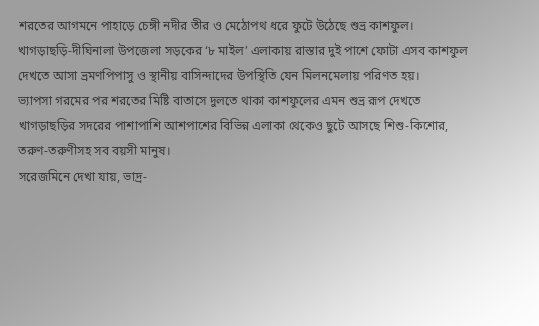শরতের আগমনে পাহাড়ে চেঙ্গী নদীর তীর ও মেঠোপথ ধরে ফুটে উঠেছে শুভ্র কাশফুল। খাগড়াছড়ি-দীঘিনালা উপজেলা সড়কের ‘৮ মাইল’ এলাকায় রাস্তার দুই পাশে ফোটা এসব কাশফুল দেখতে আসা ভ্রমণপিপাসু ও স্থানীয় বাসিন্দাদের উপস্থিতি যেন মিলনমেলায় পরিণত হয়।
ভ্যাপসা গরমের পর শরতের মিষ্টি বাতাসে দুলতে থাকা কাশফুলের এমন শুভ্র রূপ দেখতে খাগড়াছড়ির সদরের পাশাপাশি আশপাশের বিভিন্ন এলাকা থেকেও ছুটে আসছে শিশু-কিশোর, তরুণ-তরুণীসহ সব বয়সী মানুষ।
সরেজমিনে দেখা যায়, ভাদ্র-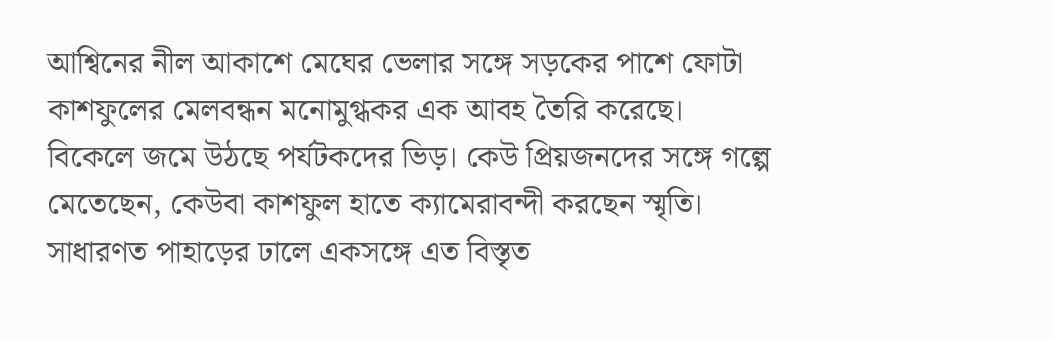আশ্বিনের নীল আকাশে মেঘের ভেলার সঙ্গে সড়কের পাশে ফোটা কাশফুলের মেলবন্ধন মনোমুগ্ধকর এক আবহ তৈরি করেছে। বিকেলে জমে উঠছে পর্যটকদের ভিড়। কেউ প্রিয়জনদের সঙ্গে গল্পে মেতেছেন, কেউবা কাশফুল হাতে ক্যামেরাবন্দী করছেন স্মৃতি।
সাধারণত পাহাড়ের ঢালে একসঙ্গে এত বিস্তৃত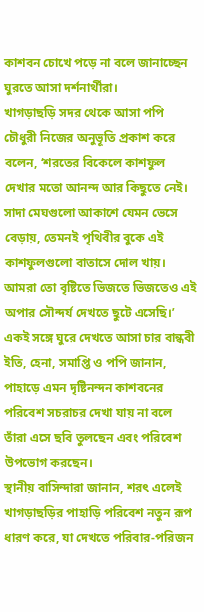কাশবন চোখে পড়ে না বলে জানাচ্ছেন ঘুরতে আসা দর্শনার্থীরা।
খাগড়াছড়ি সদর থেকে আসা পপি চৌধুরী নিজের অনুভূতি প্রকাশ করে বলেন, ‘শরতের বিকেলে কাশফুল দেখার মতো আনন্দ আর কিছুতে নেই। সাদা মেঘগুলো আকাশে যেমন ভেসে বেড়ায়, তেমনই পৃথিবীর বুকে এই কাশফুলগুলো বাতাসে দোল খায়। আমরা তো বৃষ্টিতে ভিজতে ভিজতেও এই অপার সৌন্দর্য দেখতে ছুটে এসেছি।’
একই সঙ্গে ঘুরে দেখতে আসা চার বান্ধবী ইতি, হেনা, সমাপ্তি ও পপি জানান, পাহাড়ে এমন দৃষ্টিনন্দন কাশবনের পরিবেশ সচরাচর দেখা যায় না বলে তাঁরা এসে ছবি তুলছেন এবং পরিবেশ উপভোগ করছেন।
স্থানীয় বাসিন্দারা জানান, শরৎ এলেই খাগড়াছড়ির পাহাড়ি পরিবেশ নতুন রূপ ধারণ করে, যা দেখতে পরিবার-পরিজন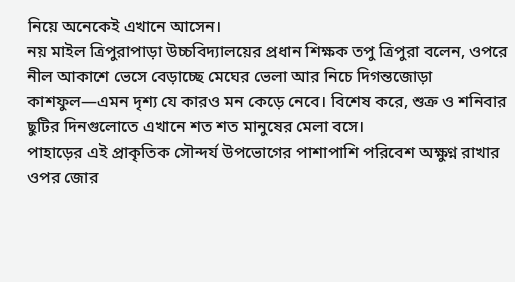নিয়ে অনেকেই এখানে আসেন।
নয় মাইল ত্রিপুরাপাড়া উচ্চবিদ্যালয়ের প্রধান শিক্ষক তপু ত্রিপুরা বলেন, ওপরে নীল আকাশে ভেসে বেড়াচ্ছে মেঘের ভেলা আর নিচে দিগন্তজোড়া কাশফুল—এমন দৃশ্য যে কারও মন কেড়ে নেবে। বিশেষ করে, শুক্র ও শনিবার ছুটির দিনগুলোতে এখানে শত শত মানুষের মেলা বসে।
পাহাড়ের এই প্রাকৃতিক সৌন্দর্য উপভোগের পাশাপাশি পরিবেশ অক্ষুণ্ন রাখার ওপর জোর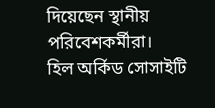দিয়েছেন স্থানীয় পরিবেশকর্মীরা।
হিল অর্কিড সোসাইটি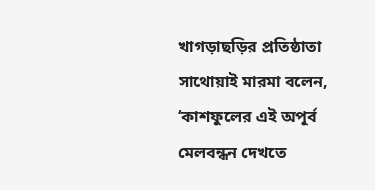খাগড়াছড়ির প্রতিষ্ঠাতা সাথোয়াই মারমা বলেন, ‘কাশফুলের এই অপূর্ব মেলবন্ধন দেখতে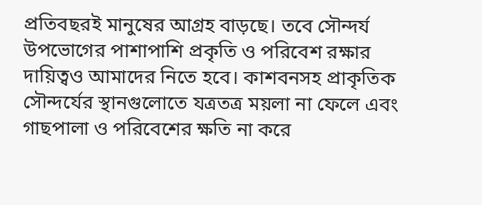প্রতিবছরই মানুষের আগ্রহ বাড়ছে। তবে সৌন্দর্য উপভোগের পাশাপাশি প্রকৃতি ও পরিবেশ রক্ষার দায়িত্বও আমাদের নিতে হবে। কাশবনসহ প্রাকৃতিক সৌন্দর্যের স্থানগুলোতে যত্রতত্র ময়লা না ফেলে এবং গাছপালা ও পরিবেশের ক্ষতি না করে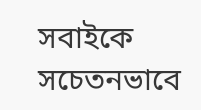সবাইকে সচেতনভাবে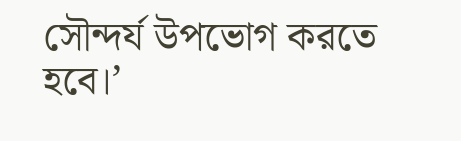সৌন্দর্য উপভোগ করতে হবে।’